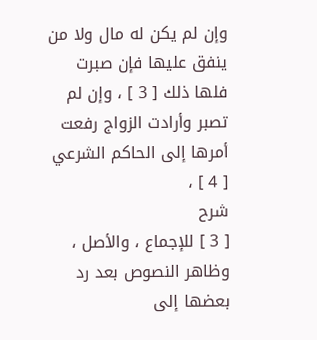وإن لم يكن له مال ولا من ينفق عليها فإن صبرت فلها ذلك [ 3 ] ، وإن لم تصبر وأرادت الزواج رفعت أمرها إلى الحاكم الشرعي [ 4 ] ،
شرح
[ 3 ] للإجماع ، والأصل ، وظاهر النصوص بعد رد بعضها إلى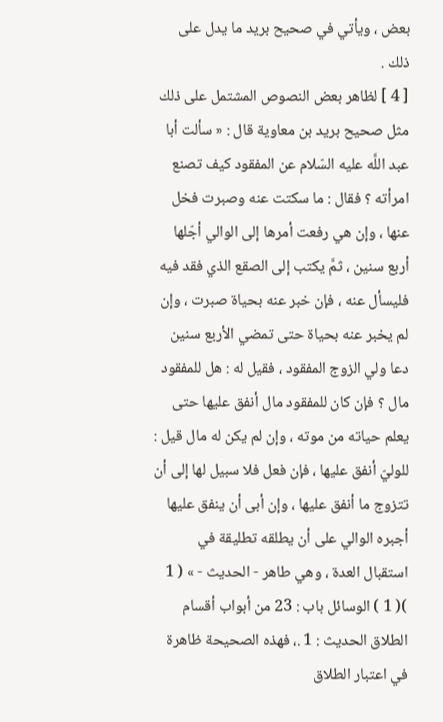بعض ، ويأتي في صحيح بريد ما يدل على ذلك .
[ 4 ] لظاهر بعض النصوص المشتمل على ذلك مثل صحيح بريد بن معاوية قال : « سألت أبا عبد اللَّه عليه السّلام عن المفقود كيف تصنع امرأته ؟ فقال : ما سكتت عنه وصبرت فخل عنها ، وإن هي رفعت أمرها إلى الوالي أجّلها أربع سنين ، ثمَّ يكتب إلى الصقع الذي فقد فيه فليسأل عنه ، فإن خبر عنه بحياة صبرت ، وإن لم يخبر عنه بحياة حتى تمضي الأربع سنين دعا ولي الزوج المفقود ، فقيل له : هل للمفقود مال ؟ فإن كان للمفقود مال أنفق عليها حتى يعلم حياته من موته ، وإن لم يكن له مال قيل : للوليّ أنفق عليها ، فإن فعل فلا سبيل لها إلى أن تتزوج ما أنفق عليها ، وإن أبى أن ينفق عليها أجبره الوالي على أن يطلقه تطليقة في استقبال العدة ، وهي طاهر - الحديث - » ( 1 )( 1 ) الوسائل باب : 23 من أبواب أقسام الطلاق الحديث : 1 .، فهذه الصحيحة ظاهرة في اعتبار الطلاق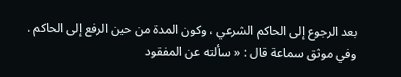بعد الرجوع إلى الحاكم الشرعي ، وكون المدة من حين الرفع إلى الحاكم .
وفي موثق سماعة قال : « سألته عن المفقود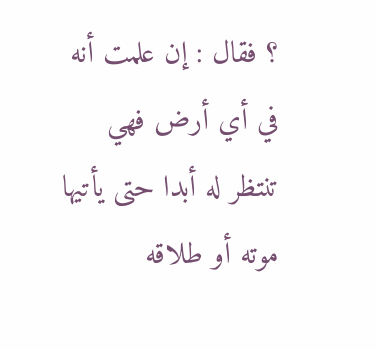؟ فقال : إن علمت أنه في أي أرض فهي تنتظر له أبدا حتى يأتيها موته أو طلاقه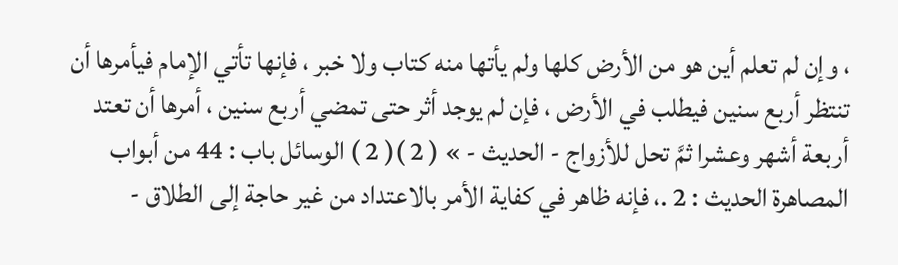، وإن لم تعلم أين هو من الأرض كلها ولم يأتها منه كتاب ولا خبر ، فإنها تأتي الإمام فيأمرها أن تنتظر أربع سنين فيطلب في الأرض ، فإن لم يوجد أثر حتى تمضي أربع سنين ، أمرها أن تعتد أربعة أشهر وعشرا ثمَّ تحل للأزواج - الحديث - » ( 2 )( 2 ) الوسائل باب : 44 من أبواب المصاهرة الحديث : 2 .، فإنه ظاهر في كفاية الأمر بالاعتداد من غير حاجة إلى الطلاق -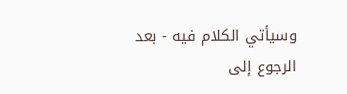وسيأتي الكلام فيه - بعد الرجوع إلى